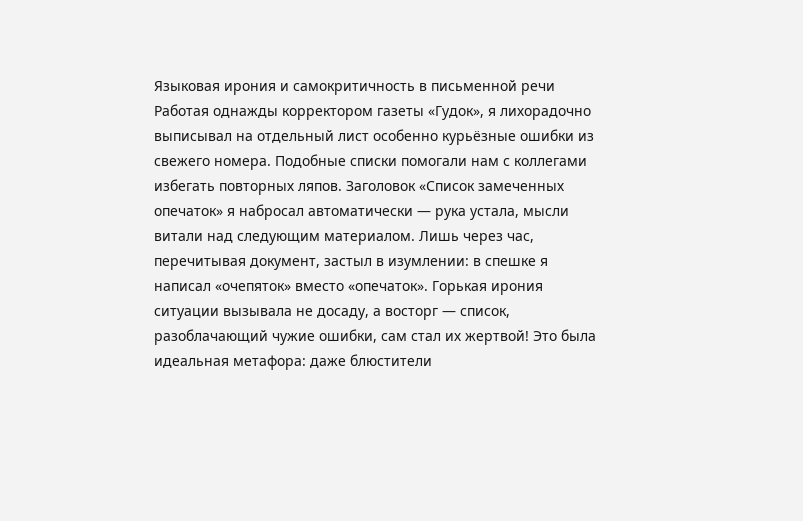Языковая ирония и самокритичность в письменной речи
Работая однажды корректором газеты «Гудок», я лихорадочно выписывал на отдельный лист особенно курьёзные ошибки из свежего номера. Подобные списки помогали нам с коллегами избегать повторных ляпов. Заголовок «Список замеченных опечаток» я набросал автоматически — рука устала, мысли витали над следующим материалом. Лишь через час, перечитывая документ, застыл в изумлении: в спешке я написал «очепяток» вместо «опечаток». Горькая ирония ситуации вызывала не досаду, а восторг — список, разоблачающий чужие ошибки, сам стал их жертвой! Это была идеальная метафора: даже блюстители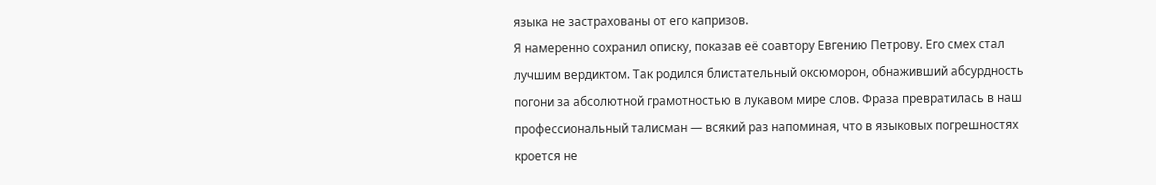языка не застрахованы от его капризов.
Я намеренно сохранил описку, показав её соавтору Евгению Петрову. Его смех стал лучшим вердиктом. Так родился блистательный оксюморон, обнаживший абсурдность погони за абсолютной грамотностью в лукавом мире слов. Фраза превратилась в наш профессиональный талисман — всякий раз напоминая, что в языковых погрешностях кроется не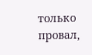только провал,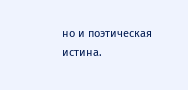но и поэтическая истина.